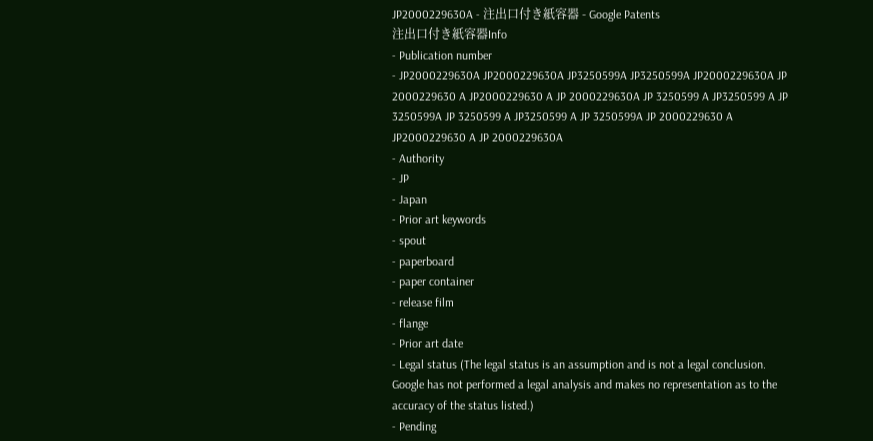JP2000229630A - 注出口付き紙容器 - Google Patents
注出口付き紙容器Info
- Publication number
- JP2000229630A JP2000229630A JP3250599A JP3250599A JP2000229630A JP 2000229630 A JP2000229630 A JP 2000229630A JP 3250599 A JP3250599 A JP 3250599A JP 3250599 A JP3250599 A JP 3250599A JP 2000229630 A JP2000229630 A JP 2000229630A
- Authority
- JP
- Japan
- Prior art keywords
- spout
- paperboard
- paper container
- release film
- flange
- Prior art date
- Legal status (The legal status is an assumption and is not a legal conclusion. Google has not performed a legal analysis and makes no representation as to the accuracy of the status listed.)
- Pending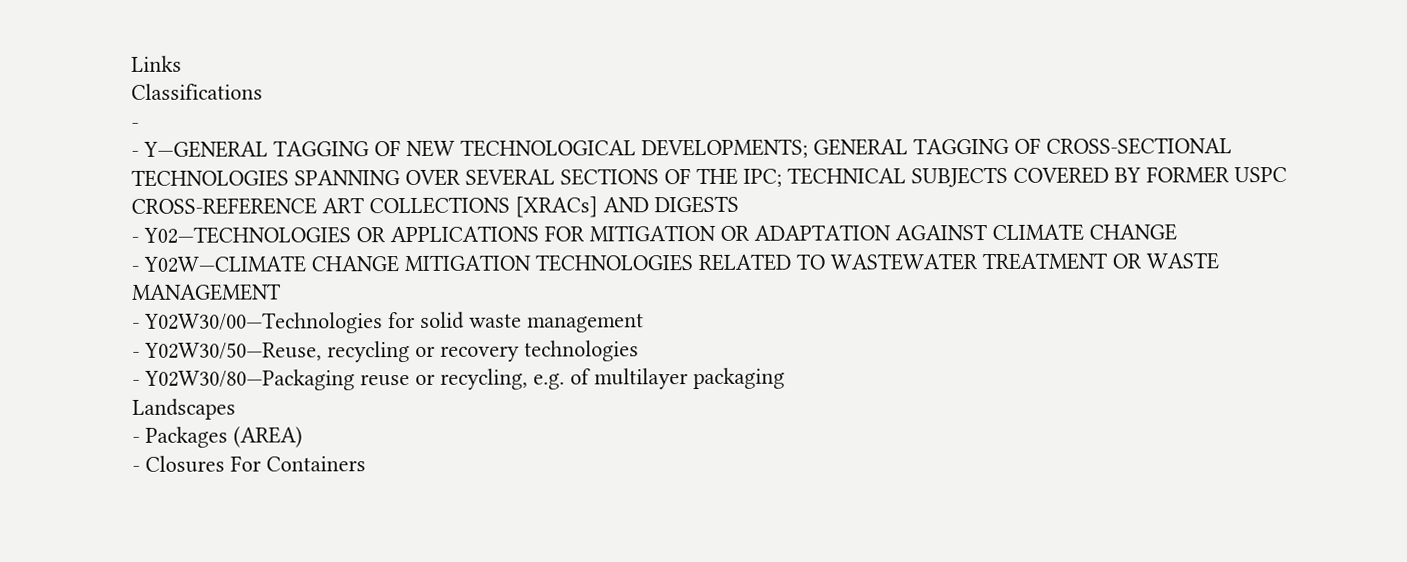Links
Classifications
-
- Y—GENERAL TAGGING OF NEW TECHNOLOGICAL DEVELOPMENTS; GENERAL TAGGING OF CROSS-SECTIONAL TECHNOLOGIES SPANNING OVER SEVERAL SECTIONS OF THE IPC; TECHNICAL SUBJECTS COVERED BY FORMER USPC CROSS-REFERENCE ART COLLECTIONS [XRACs] AND DIGESTS
- Y02—TECHNOLOGIES OR APPLICATIONS FOR MITIGATION OR ADAPTATION AGAINST CLIMATE CHANGE
- Y02W—CLIMATE CHANGE MITIGATION TECHNOLOGIES RELATED TO WASTEWATER TREATMENT OR WASTE MANAGEMENT
- Y02W30/00—Technologies for solid waste management
- Y02W30/50—Reuse, recycling or recovery technologies
- Y02W30/80—Packaging reuse or recycling, e.g. of multilayer packaging
Landscapes
- Packages (AREA)
- Closures For Containers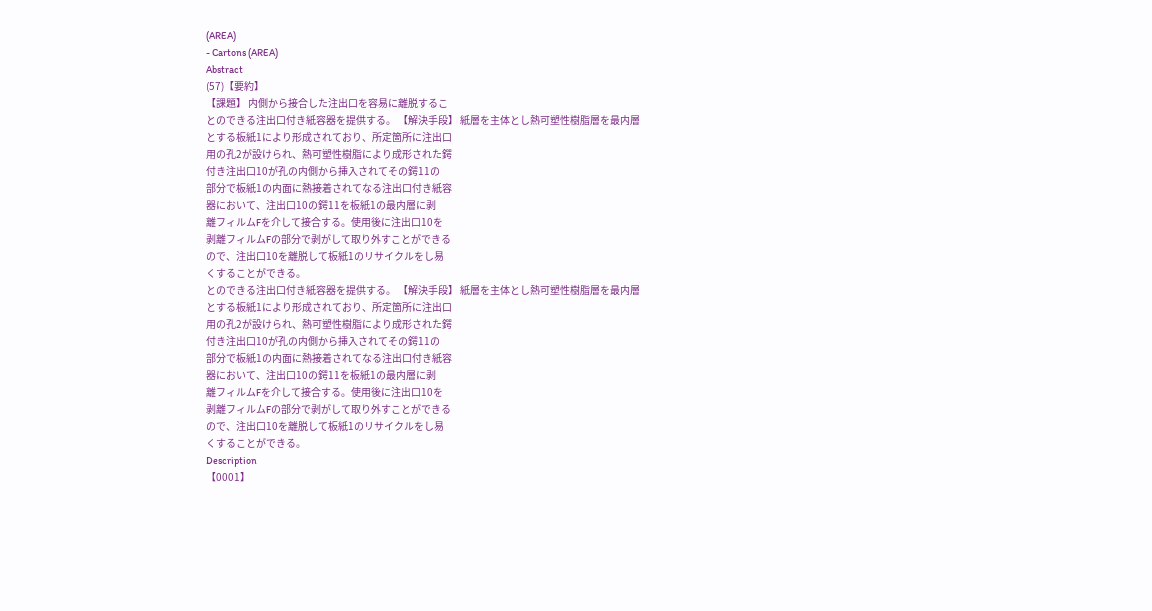(AREA)
- Cartons (AREA)
Abstract
(57)【要約】
【課題】 内側から接合した注出口を容易に離脱するこ
とのできる注出口付き紙容器を提供する。 【解決手段】 紙層を主体とし熱可塑性樹脂層を最内層
とする板紙1により形成されており、所定箇所に注出口
用の孔2が設けられ、熱可塑性樹脂により成形された鍔
付き注出口10が孔の内側から挿入されてその鍔11の
部分で板紙1の内面に熱接着されてなる注出口付き紙容
器において、注出口10の鍔11を板紙1の最内層に剥
離フィルムFを介して接合する。使用後に注出口10を
剥離フィルムFの部分で剥がして取り外すことができる
ので、注出口10を離脱して板紙1のリサイクルをし易
くすることができる。
とのできる注出口付き紙容器を提供する。 【解決手段】 紙層を主体とし熱可塑性樹脂層を最内層
とする板紙1により形成されており、所定箇所に注出口
用の孔2が設けられ、熱可塑性樹脂により成形された鍔
付き注出口10が孔の内側から挿入されてその鍔11の
部分で板紙1の内面に熱接着されてなる注出口付き紙容
器において、注出口10の鍔11を板紙1の最内層に剥
離フィルムFを介して接合する。使用後に注出口10を
剥離フィルムFの部分で剥がして取り外すことができる
ので、注出口10を離脱して板紙1のリサイクルをし易
くすることができる。
Description
【0001】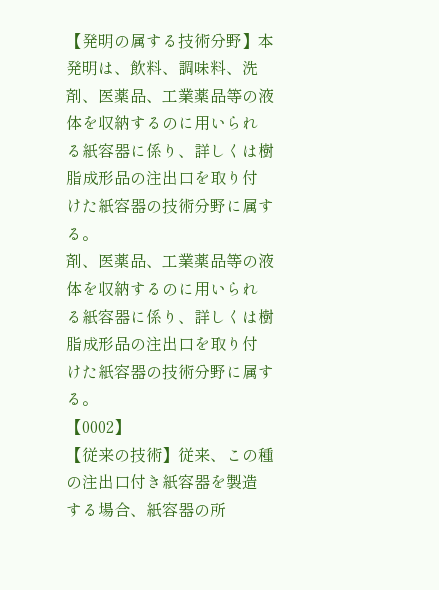【発明の属する技術分野】本発明は、飲料、調味料、洗
剤、医薬品、工業薬品等の液体を収納するのに用いられ
る紙容器に係り、詳しくは樹脂成形品の注出口を取り付
けた紙容器の技術分野に属する。
剤、医薬品、工業薬品等の液体を収納するのに用いられ
る紙容器に係り、詳しくは樹脂成形品の注出口を取り付
けた紙容器の技術分野に属する。
【0002】
【従来の技術】従来、この種の注出口付き紙容器を製造
する場合、紙容器の所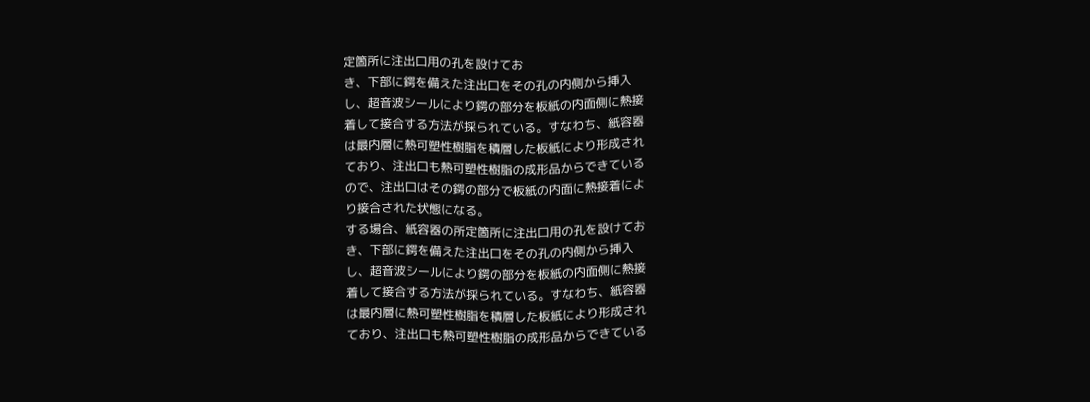定箇所に注出口用の孔を設けてお
き、下部に鍔を備えた注出口をその孔の内側から挿入
し、超音波シールにより鍔の部分を板紙の内面側に熱接
着して接合する方法が採られている。すなわち、紙容器
は最内層に熱可塑性樹脂を積層した板紙により形成され
ており、注出口も熱可塑性樹脂の成形品からできている
ので、注出口はその鍔の部分で板紙の内面に熱接着によ
り接合された状態になる。
する場合、紙容器の所定箇所に注出口用の孔を設けてお
き、下部に鍔を備えた注出口をその孔の内側から挿入
し、超音波シールにより鍔の部分を板紙の内面側に熱接
着して接合する方法が採られている。すなわち、紙容器
は最内層に熱可塑性樹脂を積層した板紙により形成され
ており、注出口も熱可塑性樹脂の成形品からできている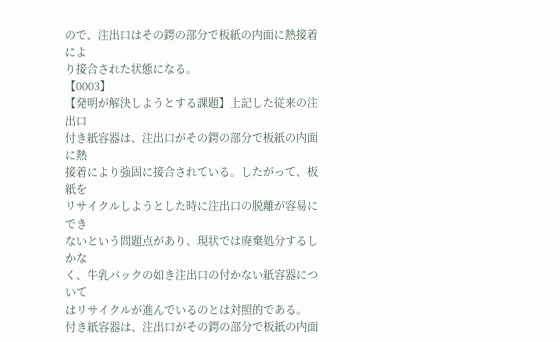ので、注出口はその鍔の部分で板紙の内面に熱接着によ
り接合された状態になる。
【0003】
【発明が解決しようとする課題】上記した従来の注出口
付き紙容器は、注出口がその鍔の部分で板紙の内面に熱
接着により強固に接合されている。したがって、板紙を
リサイクルしようとした時に注出口の脱離が容易にでき
ないという問題点があり、現状では廃棄処分するしかな
く、牛乳パックの如き注出口の付かない紙容器について
はリサイクルが進んでいるのとは対照的である。
付き紙容器は、注出口がその鍔の部分で板紙の内面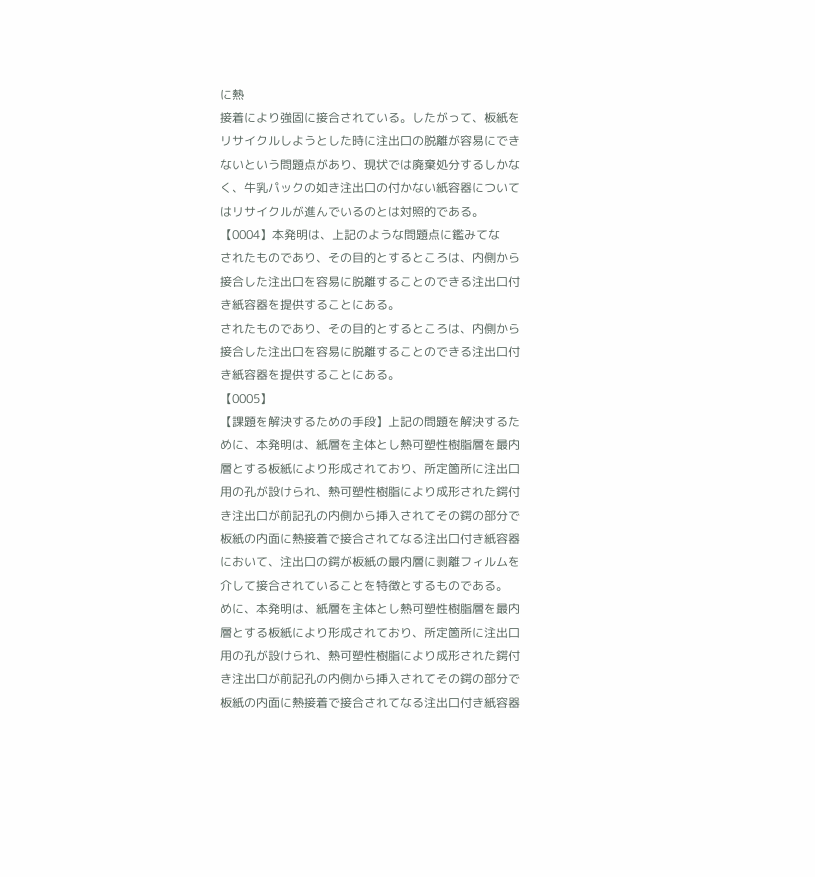に熱
接着により強固に接合されている。したがって、板紙を
リサイクルしようとした時に注出口の脱離が容易にでき
ないという問題点があり、現状では廃棄処分するしかな
く、牛乳パックの如き注出口の付かない紙容器について
はリサイクルが進んでいるのとは対照的である。
【0004】本発明は、上記のような問題点に鑑みてな
されたものであり、その目的とするところは、内側から
接合した注出口を容易に脱離することのできる注出口付
き紙容器を提供することにある。
されたものであり、その目的とするところは、内側から
接合した注出口を容易に脱離することのできる注出口付
き紙容器を提供することにある。
【0005】
【課題を解決するための手段】上記の問題を解決するた
めに、本発明は、紙層を主体とし熱可塑性樹脂層を最内
層とする板紙により形成されており、所定箇所に注出口
用の孔が設けられ、熱可塑性樹脂により成形された鍔付
き注出口が前記孔の内側から挿入されてその鍔の部分で
板紙の内面に熱接着で接合されてなる注出口付き紙容器
において、注出口の鍔が板紙の最内層に剥離フィルムを
介して接合されていることを特徴とするものである。
めに、本発明は、紙層を主体とし熱可塑性樹脂層を最内
層とする板紙により形成されており、所定箇所に注出口
用の孔が設けられ、熱可塑性樹脂により成形された鍔付
き注出口が前記孔の内側から挿入されてその鍔の部分で
板紙の内面に熱接着で接合されてなる注出口付き紙容器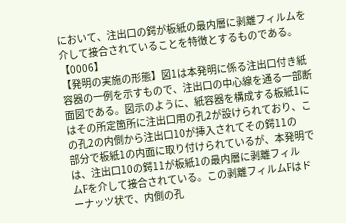において、注出口の鍔が板紙の最内層に剥離フィルムを
介して接合されていることを特徴とするものである。
【0006】
【発明の実施の形態】図1は本発明に係る注出口付き紙
容器の一例を示すもので、注出口の中心線を通る一部断
面図である。図示のように、紙容器を構成する板紙1に
はその所定箇所に注出口用の孔2が設けられており、こ
の孔2の内側から注出口10が挿入されてその鍔11の
部分で板紙1の内面に取り付けられているが、本発明で
は、注出口10の鍔11が板紙1の最内層に剥離フィル
ムFを介して接合されている。この剥離フィルムFはド
ーナッツ状で、内側の孔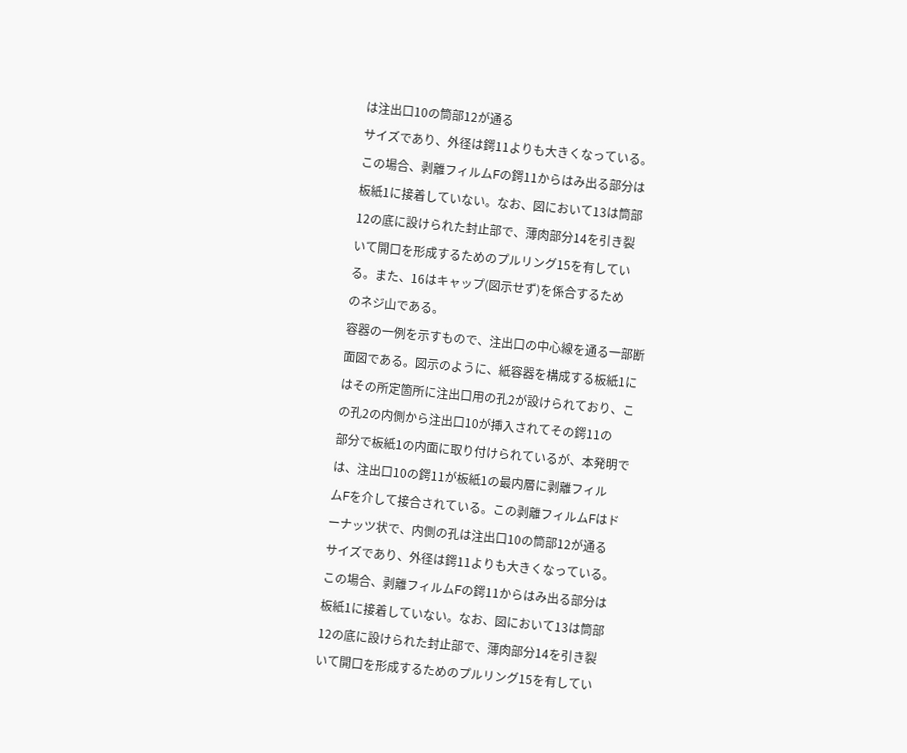は注出口10の筒部12が通る
サイズであり、外径は鍔11よりも大きくなっている。
この場合、剥離フィルムFの鍔11からはみ出る部分は
板紙1に接着していない。なお、図において13は筒部
12の底に設けられた封止部で、薄肉部分14を引き裂
いて開口を形成するためのプルリング15を有してい
る。また、16はキャップ(図示せず)を係合するため
のネジ山である。
容器の一例を示すもので、注出口の中心線を通る一部断
面図である。図示のように、紙容器を構成する板紙1に
はその所定箇所に注出口用の孔2が設けられており、こ
の孔2の内側から注出口10が挿入されてその鍔11の
部分で板紙1の内面に取り付けられているが、本発明で
は、注出口10の鍔11が板紙1の最内層に剥離フィル
ムFを介して接合されている。この剥離フィルムFはド
ーナッツ状で、内側の孔は注出口10の筒部12が通る
サイズであり、外径は鍔11よりも大きくなっている。
この場合、剥離フィルムFの鍔11からはみ出る部分は
板紙1に接着していない。なお、図において13は筒部
12の底に設けられた封止部で、薄肉部分14を引き裂
いて開口を形成するためのプルリング15を有してい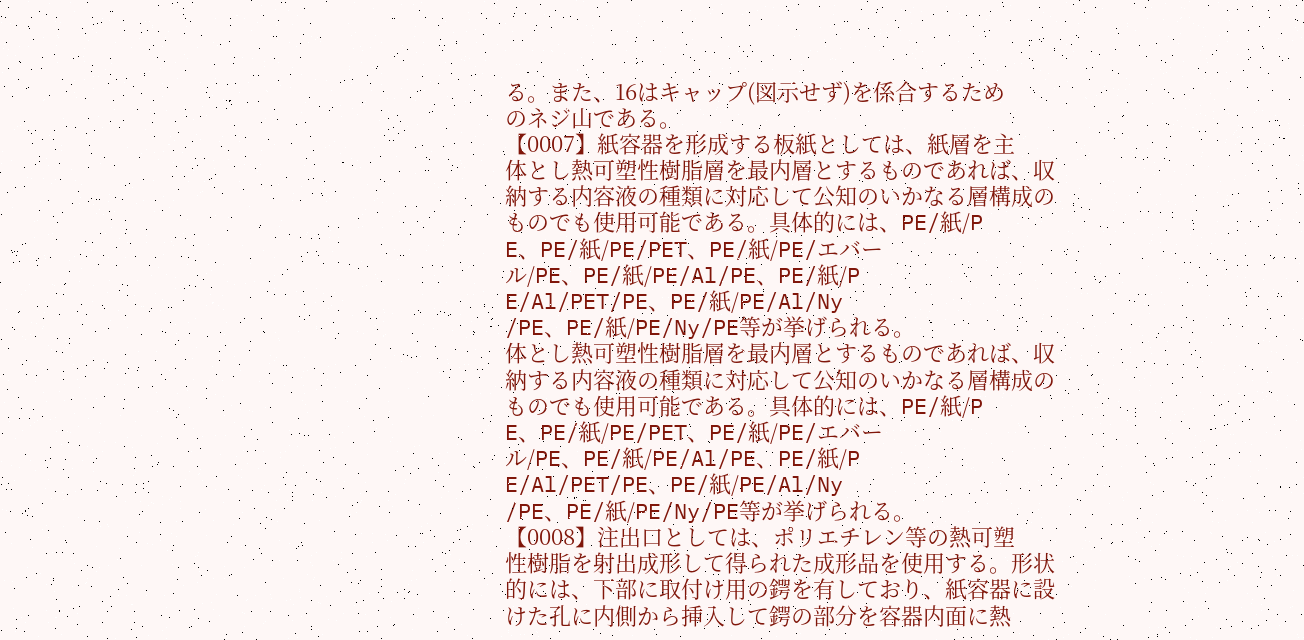る。また、16はキャップ(図示せず)を係合するため
のネジ山である。
【0007】紙容器を形成する板紙としては、紙層を主
体とし熱可塑性樹脂層を最内層とするものであれば、収
納する内容液の種類に対応して公知のいかなる層構成の
ものでも使用可能である。具体的には、PE/紙/P
E、PE/紙/PE/PET、PE/紙/PE/エバー
ル/PE、PE/紙/PE/Al/PE、PE/紙/P
E/Al/PET/PE、PE/紙/PE/Al/Ny
/PE、PE/紙/PE/Ny/PE等が挙げられる。
体とし熱可塑性樹脂層を最内層とするものであれば、収
納する内容液の種類に対応して公知のいかなる層構成の
ものでも使用可能である。具体的には、PE/紙/P
E、PE/紙/PE/PET、PE/紙/PE/エバー
ル/PE、PE/紙/PE/Al/PE、PE/紙/P
E/Al/PET/PE、PE/紙/PE/Al/Ny
/PE、PE/紙/PE/Ny/PE等が挙げられる。
【0008】注出口としては、ポリエチレン等の熱可塑
性樹脂を射出成形して得られた成形品を使用する。形状
的には、下部に取付け用の鍔を有しており、紙容器に設
けた孔に内側から挿入して鍔の部分を容器内面に熱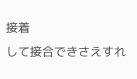接着
して接合できさえすれ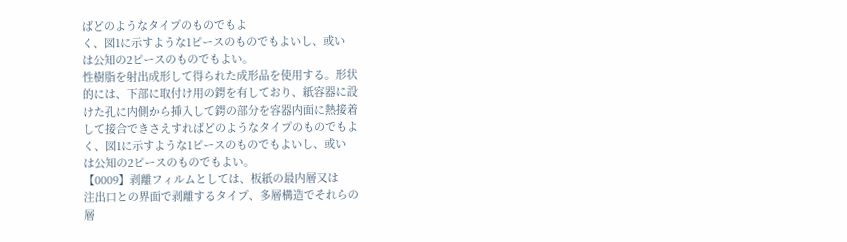ばどのようなタイプのものでもよ
く、図1に示すような1ピースのものでもよいし、或い
は公知の2ピースのものでもよい。
性樹脂を射出成形して得られた成形品を使用する。形状
的には、下部に取付け用の鍔を有しており、紙容器に設
けた孔に内側から挿入して鍔の部分を容器内面に熱接着
して接合できさえすればどのようなタイプのものでもよ
く、図1に示すような1ピースのものでもよいし、或い
は公知の2ピースのものでもよい。
【0009】剥離フィルムとしては、板紙の最内層又は
注出口との界面で剥離するタイプ、多層構造でそれらの
層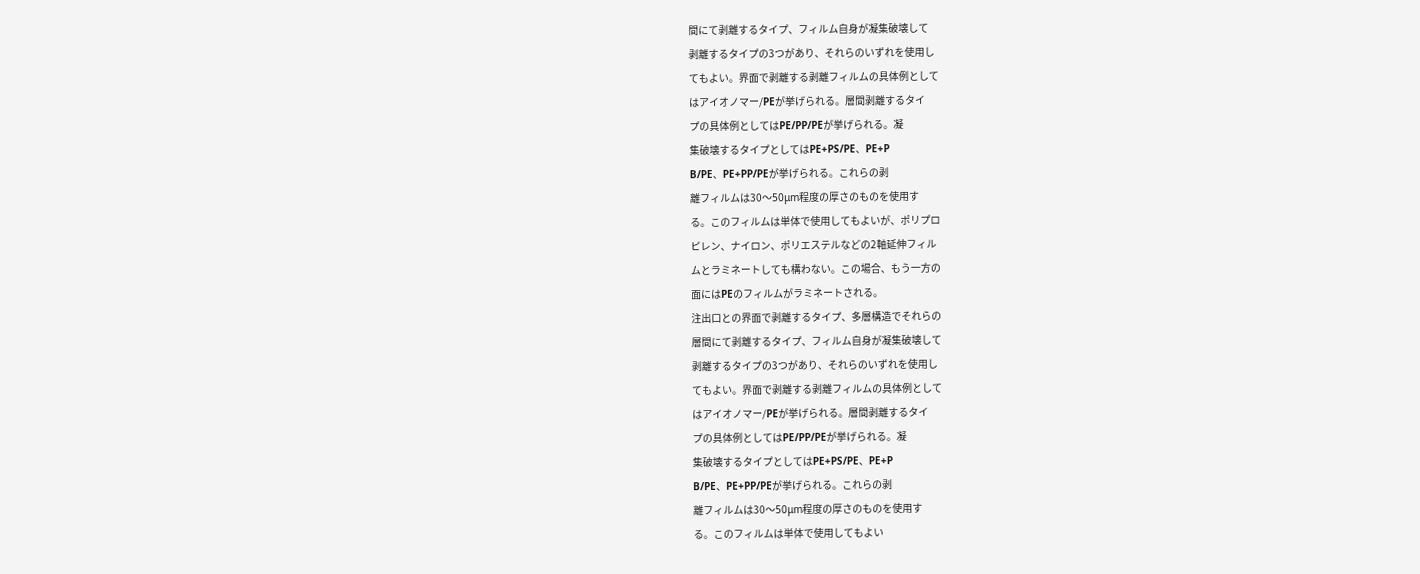間にて剥離するタイプ、フィルム自身が凝集破壊して
剥離するタイプの3つがあり、それらのいずれを使用し
てもよい。界面で剥離する剥離フィルムの具体例として
はアイオノマー/PEが挙げられる。層間剥離するタイ
プの具体例としてはPE/PP/PEが挙げられる。凝
集破壊するタイプとしてはPE+PS/PE、PE+P
B/PE、PE+PP/PEが挙げられる。これらの剥
離フィルムは30〜50μm程度の厚さのものを使用す
る。このフィルムは単体で使用してもよいが、ポリプロ
ピレン、ナイロン、ポリエステルなどの2軸延伸フィル
ムとラミネートしても構わない。この場合、もう一方の
面にはPEのフィルムがラミネートされる。
注出口との界面で剥離するタイプ、多層構造でそれらの
層間にて剥離するタイプ、フィルム自身が凝集破壊して
剥離するタイプの3つがあり、それらのいずれを使用し
てもよい。界面で剥離する剥離フィルムの具体例として
はアイオノマー/PEが挙げられる。層間剥離するタイ
プの具体例としてはPE/PP/PEが挙げられる。凝
集破壊するタイプとしてはPE+PS/PE、PE+P
B/PE、PE+PP/PEが挙げられる。これらの剥
離フィルムは30〜50μm程度の厚さのものを使用す
る。このフィルムは単体で使用してもよい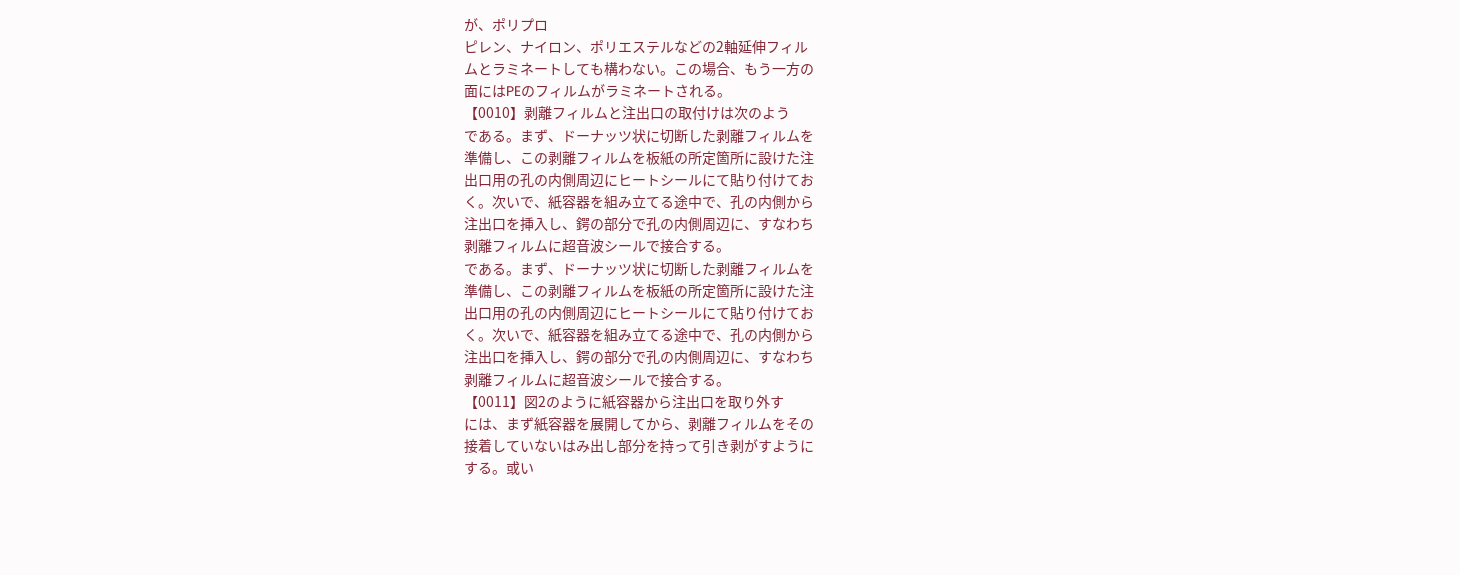が、ポリプロ
ピレン、ナイロン、ポリエステルなどの2軸延伸フィル
ムとラミネートしても構わない。この場合、もう一方の
面にはPEのフィルムがラミネートされる。
【0010】剥離フィルムと注出口の取付けは次のよう
である。まず、ドーナッツ状に切断した剥離フィルムを
準備し、この剥離フィルムを板紙の所定箇所に設けた注
出口用の孔の内側周辺にヒートシールにて貼り付けてお
く。次いで、紙容器を組み立てる途中で、孔の内側から
注出口を挿入し、鍔の部分で孔の内側周辺に、すなわち
剥離フィルムに超音波シールで接合する。
である。まず、ドーナッツ状に切断した剥離フィルムを
準備し、この剥離フィルムを板紙の所定箇所に設けた注
出口用の孔の内側周辺にヒートシールにて貼り付けてお
く。次いで、紙容器を組み立てる途中で、孔の内側から
注出口を挿入し、鍔の部分で孔の内側周辺に、すなわち
剥離フィルムに超音波シールで接合する。
【0011】図2のように紙容器から注出口を取り外す
には、まず紙容器を展開してから、剥離フィルムをその
接着していないはみ出し部分を持って引き剥がすように
する。或い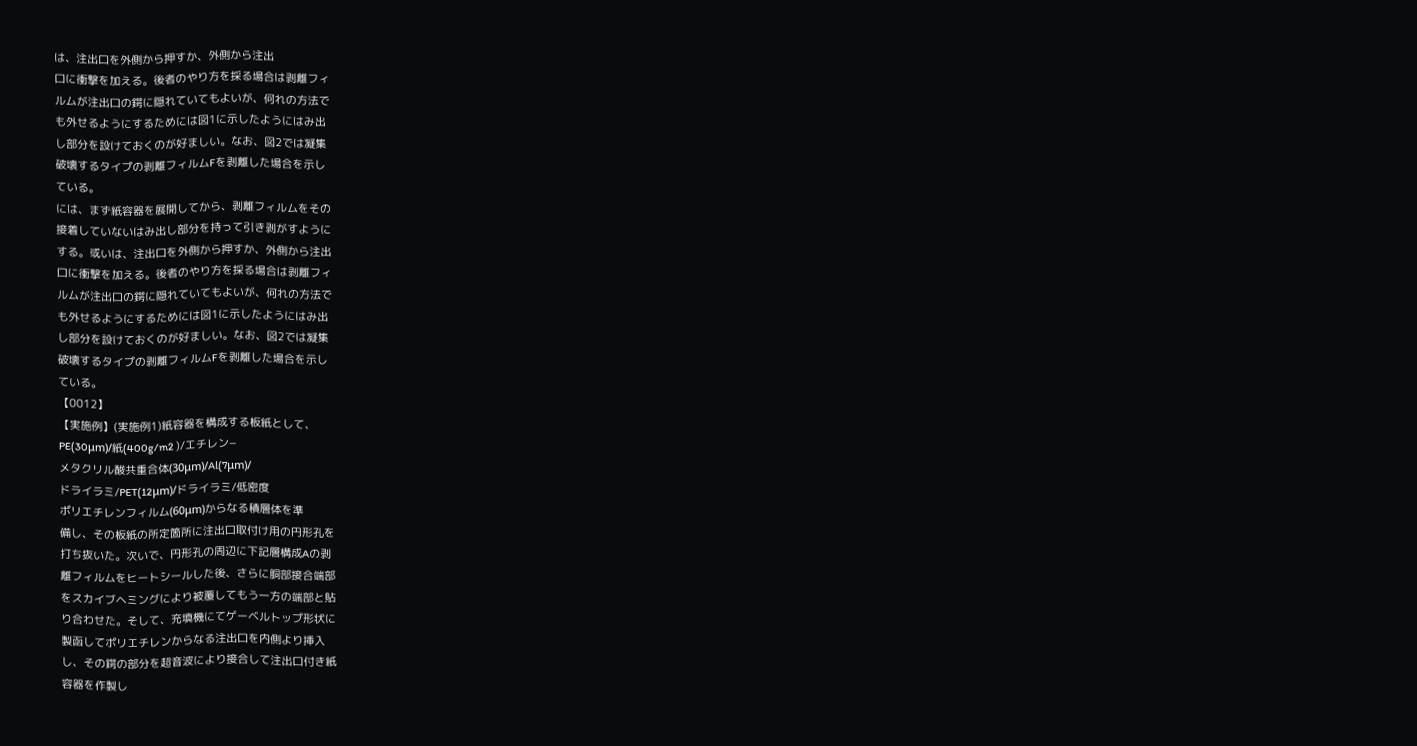は、注出口を外側から押すか、外側から注出
口に衝撃を加える。後者のやり方を採る場合は剥離フィ
ルムが注出口の鍔に隠れていてもよいが、何れの方法で
も外せるようにするためには図1に示したようにはみ出
し部分を設けておくのが好ましい。なお、図2では凝集
破壊するタイプの剥離フィルムFを剥離した場合を示し
ている。
には、まず紙容器を展開してから、剥離フィルムをその
接着していないはみ出し部分を持って引き剥がすように
する。或いは、注出口を外側から押すか、外側から注出
口に衝撃を加える。後者のやり方を採る場合は剥離フィ
ルムが注出口の鍔に隠れていてもよいが、何れの方法で
も外せるようにするためには図1に示したようにはみ出
し部分を設けておくのが好ましい。なお、図2では凝集
破壊するタイプの剥離フィルムFを剥離した場合を示し
ている。
【0012】
【実施例】(実施例1)紙容器を構成する板紙として、
PE(30μm)/紙(400g/m2 )/エチレン−
メタクリル酸共重合体(30μm)/Al(7μm)/
ドライラミ/PET(12μm)/ドライラミ/低密度
ポリエチレンフィルム(60μm)からなる積層体を準
備し、その板紙の所定箇所に注出口取付け用の円形孔を
打ち抜いた。次いで、円形孔の周辺に下記層構成Aの剥
離フィルムをヒートシールした後、さらに胴部接合端部
をスカイブヘミングにより被覆してもう一方の端部と貼
り合わせた。そして、充填機にてゲーベルトップ形状に
製函してポリエチレンからなる注出口を内側より挿入
し、その鍔の部分を超音波により接合して注出口付き紙
容器を作製し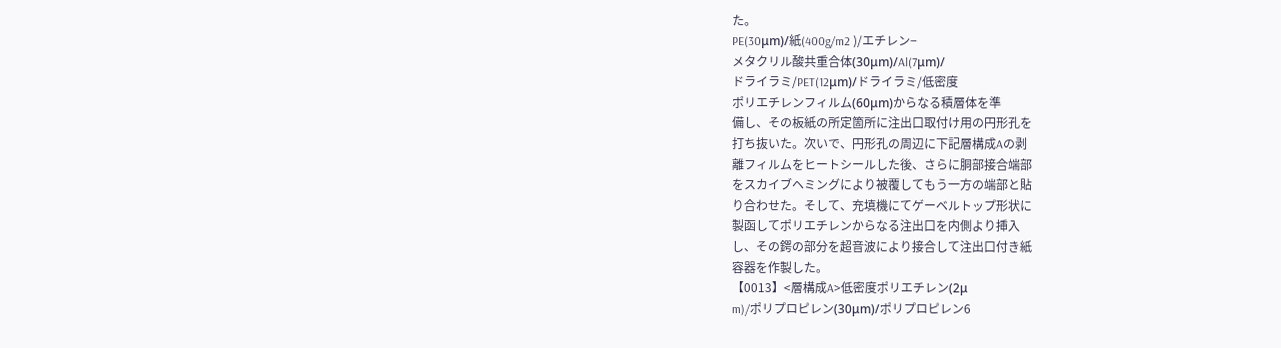た。
PE(30μm)/紙(400g/m2 )/エチレン−
メタクリル酸共重合体(30μm)/Al(7μm)/
ドライラミ/PET(12μm)/ドライラミ/低密度
ポリエチレンフィルム(60μm)からなる積層体を準
備し、その板紙の所定箇所に注出口取付け用の円形孔を
打ち抜いた。次いで、円形孔の周辺に下記層構成Aの剥
離フィルムをヒートシールした後、さらに胴部接合端部
をスカイブヘミングにより被覆してもう一方の端部と貼
り合わせた。そして、充填機にてゲーベルトップ形状に
製函してポリエチレンからなる注出口を内側より挿入
し、その鍔の部分を超音波により接合して注出口付き紙
容器を作製した。
【0013】<層構成A>低密度ポリエチレン(2μ
m)/ポリプロピレン(30μm)/ポリプロピレン6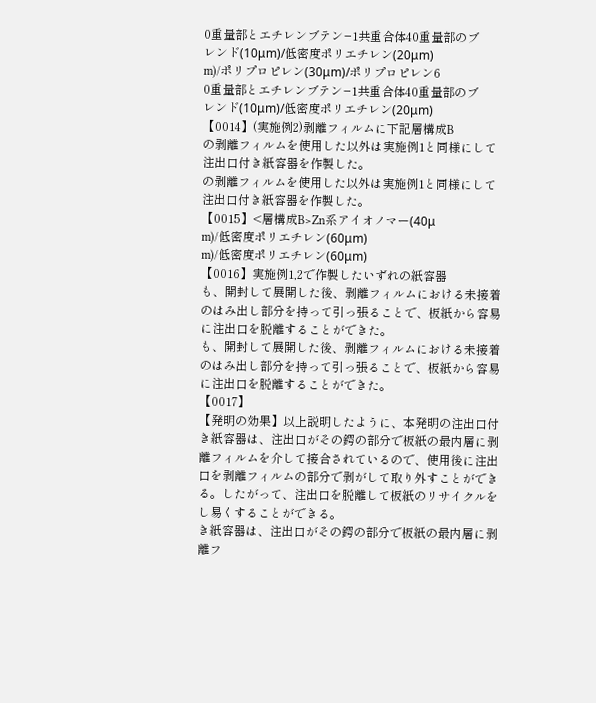0重量部とエチレンブテン−1共重合体40重量部のブ
レンド(10μm)/低密度ポリエチレン(20μm)
m)/ポリプロピレン(30μm)/ポリプロピレン6
0重量部とエチレンブテン−1共重合体40重量部のブ
レンド(10μm)/低密度ポリエチレン(20μm)
【0014】(実施例2)剥離フィルムに下記層構成B
の剥離フィルムを使用した以外は実施例1と同様にして
注出口付き紙容器を作製した。
の剥離フィルムを使用した以外は実施例1と同様にして
注出口付き紙容器を作製した。
【0015】<層構成B>Zn系アイオノマー(40μ
m)/低密度ポリエチレン(60μm)
m)/低密度ポリエチレン(60μm)
【0016】実施例1,2で作製したいずれの紙容器
も、開封して展開した後、剥離フィルムにおける未接着
のはみ出し部分を持って引っ張ることで、板紙から容易
に注出口を脱離することができた。
も、開封して展開した後、剥離フィルムにおける未接着
のはみ出し部分を持って引っ張ることで、板紙から容易
に注出口を脱離することができた。
【0017】
【発明の効果】以上説明したように、本発明の注出口付
き紙容器は、注出口がその鍔の部分で板紙の最内層に剥
離フィルムを介して接合されているので、使用後に注出
口を剥離フィルムの部分で剥がして取り外すことができ
る。したがって、注出口を脱離して板紙のリサイクルを
し易くすることができる。
き紙容器は、注出口がその鍔の部分で板紙の最内層に剥
離フ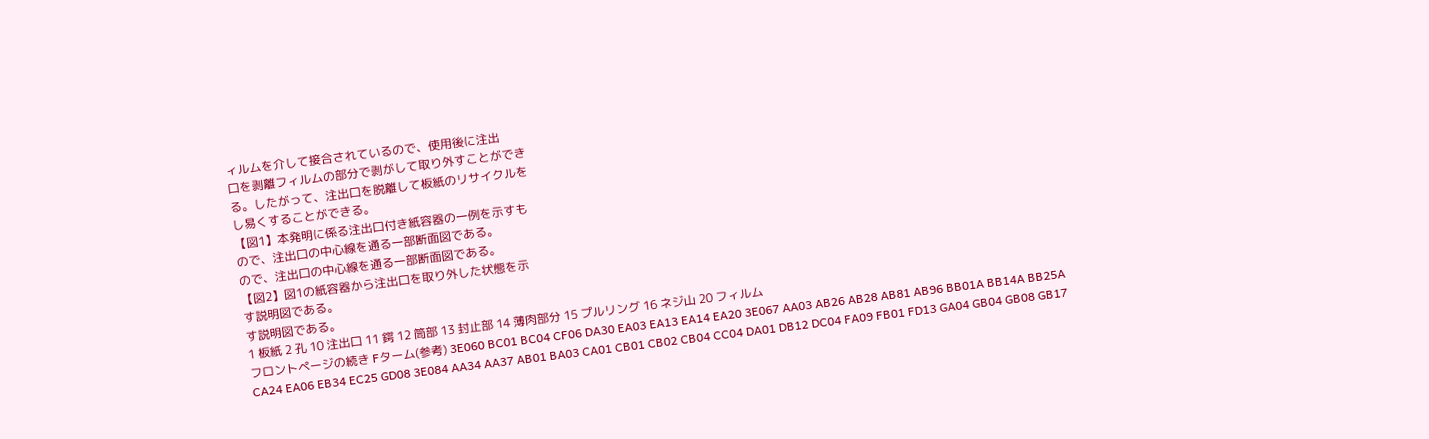ィルムを介して接合されているので、使用後に注出
口を剥離フィルムの部分で剥がして取り外すことができ
る。したがって、注出口を脱離して板紙のリサイクルを
し易くすることができる。
【図1】本発明に係る注出口付き紙容器の一例を示すも
ので、注出口の中心線を通る一部断面図である。
ので、注出口の中心線を通る一部断面図である。
【図2】図1の紙容器から注出口を取り外した状態を示
す説明図である。
す説明図である。
1 板紙 2 孔 10 注出口 11 鍔 12 筒部 13 封止部 14 薄肉部分 15 プルリング 16 ネジ山 20 フィルム
フロントページの続き Fターム(参考) 3E060 BC01 BC04 CF06 DA30 EA03 EA13 EA14 EA20 3E067 AA03 AB26 AB28 AB81 AB96 BB01A BB14A BB25A CA24 EA06 EB34 EC25 GD08 3E084 AA34 AA37 AB01 BA03 CA01 CB01 CB02 CB04 CC04 DA01 DB12 DC04 FA09 FB01 FD13 GA04 GB04 GB08 GB17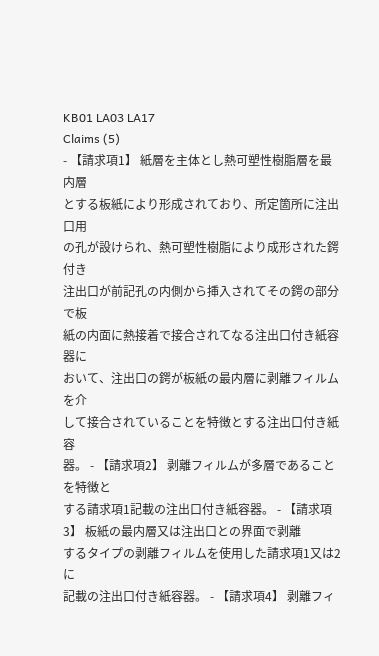KB01 LA03 LA17
Claims (5)
- 【請求項1】 紙層を主体とし熱可塑性樹脂層を最内層
とする板紙により形成されており、所定箇所に注出口用
の孔が設けられ、熱可塑性樹脂により成形された鍔付き
注出口が前記孔の内側から挿入されてその鍔の部分で板
紙の内面に熱接着で接合されてなる注出口付き紙容器に
おいて、注出口の鍔が板紙の最内層に剥離フィルムを介
して接合されていることを特徴とする注出口付き紙容
器。 - 【請求項2】 剥離フィルムが多層であることを特徴と
する請求項1記載の注出口付き紙容器。 - 【請求項3】 板紙の最内層又は注出口との界面で剥離
するタイプの剥離フィルムを使用した請求項1又は2に
記載の注出口付き紙容器。 - 【請求項4】 剥離フィ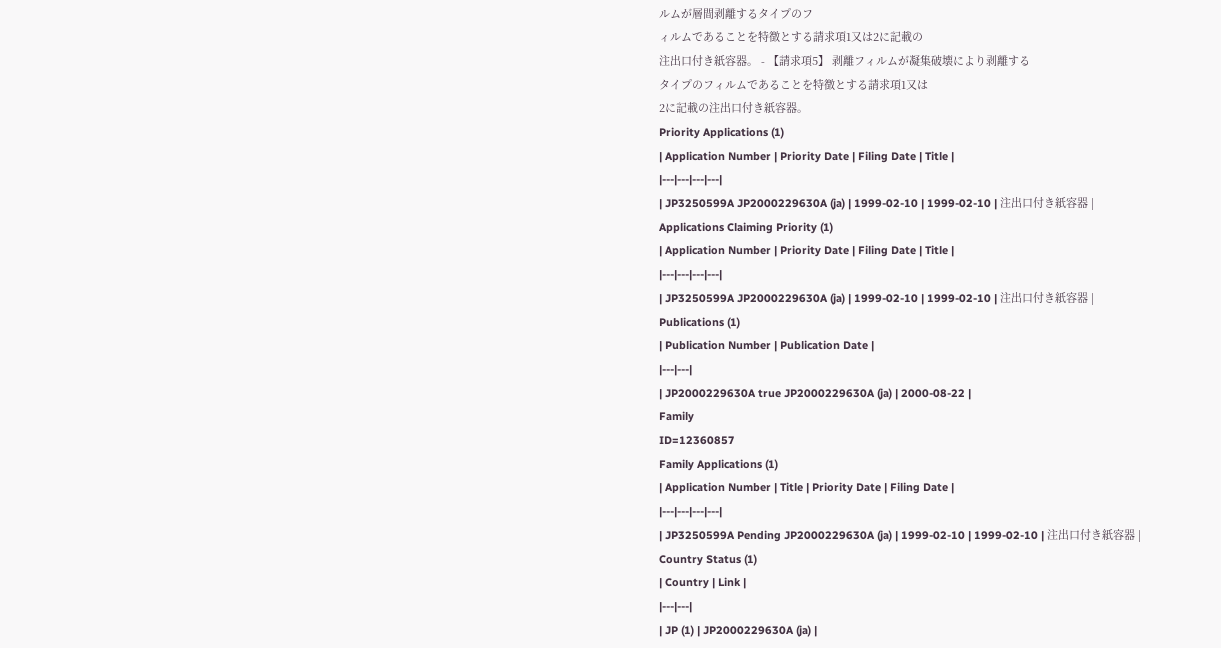ルムが層間剥離するタイプのフ
ィルムであることを特徴とする請求項1又は2に記載の
注出口付き紙容器。 - 【請求項5】 剥離フィルムが凝集破壊により剥離する
タイプのフィルムであることを特徴とする請求項1又は
2に記載の注出口付き紙容器。
Priority Applications (1)
| Application Number | Priority Date | Filing Date | Title |
|---|---|---|---|
| JP3250599A JP2000229630A (ja) | 1999-02-10 | 1999-02-10 | 注出口付き紙容器 |
Applications Claiming Priority (1)
| Application Number | Priority Date | Filing Date | Title |
|---|---|---|---|
| JP3250599A JP2000229630A (ja) | 1999-02-10 | 1999-02-10 | 注出口付き紙容器 |
Publications (1)
| Publication Number | Publication Date |
|---|---|
| JP2000229630A true JP2000229630A (ja) | 2000-08-22 |
Family
ID=12360857
Family Applications (1)
| Application Number | Title | Priority Date | Filing Date |
|---|---|---|---|
| JP3250599A Pending JP2000229630A (ja) | 1999-02-10 | 1999-02-10 | 注出口付き紙容器 |
Country Status (1)
| Country | Link |
|---|---|
| JP (1) | JP2000229630A (ja) |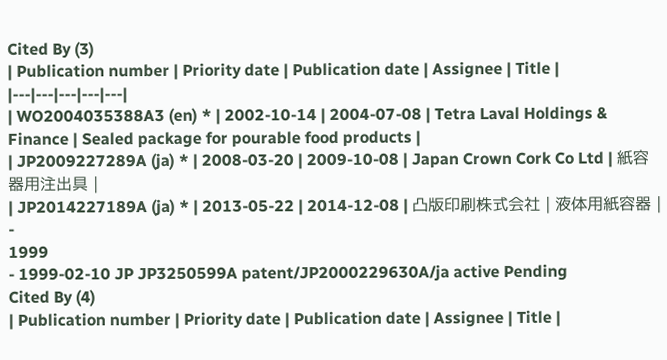Cited By (3)
| Publication number | Priority date | Publication date | Assignee | Title |
|---|---|---|---|---|
| WO2004035388A3 (en) * | 2002-10-14 | 2004-07-08 | Tetra Laval Holdings & Finance | Sealed package for pourable food products |
| JP2009227289A (ja) * | 2008-03-20 | 2009-10-08 | Japan Crown Cork Co Ltd | 紙容器用注出具 |
| JP2014227189A (ja) * | 2013-05-22 | 2014-12-08 | 凸版印刷株式会社 | 液体用紙容器 |
-
1999
- 1999-02-10 JP JP3250599A patent/JP2000229630A/ja active Pending
Cited By (4)
| Publication number | Priority date | Publication date | Assignee | Title |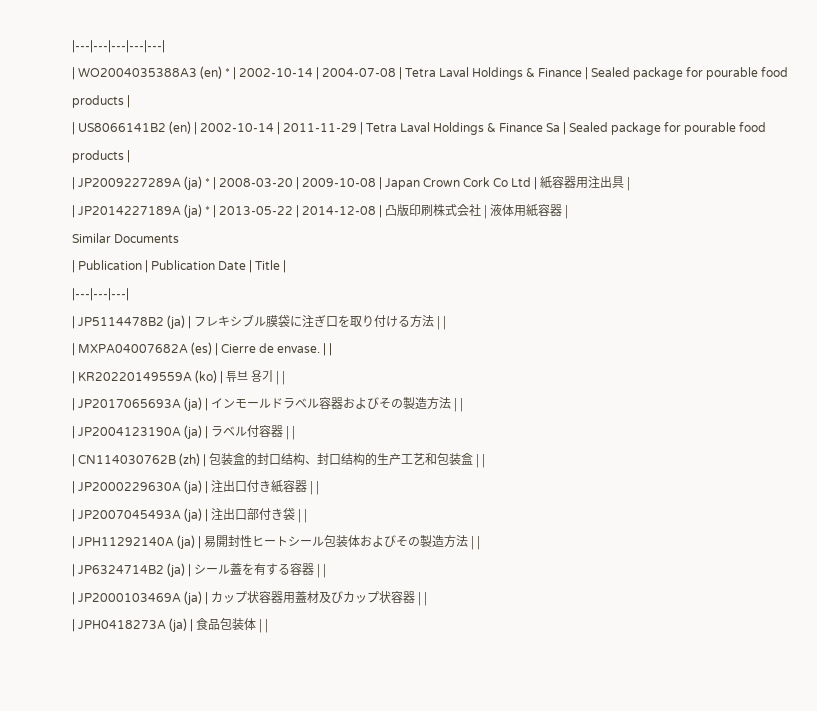|---|---|---|---|---|
| WO2004035388A3 (en) * | 2002-10-14 | 2004-07-08 | Tetra Laval Holdings & Finance | Sealed package for pourable food products |
| US8066141B2 (en) | 2002-10-14 | 2011-11-29 | Tetra Laval Holdings & Finance Sa | Sealed package for pourable food products |
| JP2009227289A (ja) * | 2008-03-20 | 2009-10-08 | Japan Crown Cork Co Ltd | 紙容器用注出具 |
| JP2014227189A (ja) * | 2013-05-22 | 2014-12-08 | 凸版印刷株式会社 | 液体用紙容器 |
Similar Documents
| Publication | Publication Date | Title |
|---|---|---|
| JP5114478B2 (ja) | フレキシブル膜袋に注ぎ口を取り付ける方法 | |
| MXPA04007682A (es) | Cierre de envase. | |
| KR20220149559A (ko) | 튜브 용기 | |
| JP2017065693A (ja) | インモールドラベル容器およびその製造方法 | |
| JP2004123190A (ja) | ラベル付容器 | |
| CN114030762B (zh) | 包装盒的封口结构、封口结构的生产工艺和包装盒 | |
| JP2000229630A (ja) | 注出口付き紙容器 | |
| JP2007045493A (ja) | 注出口部付き袋 | |
| JPH11292140A (ja) | 易開封性ヒートシール包装体およびその製造方法 | |
| JP6324714B2 (ja) | シール蓋を有する容器 | |
| JP2000103469A (ja) | カップ状容器用蓋材及びカップ状容器 | |
| JPH0418273A (ja) | 食品包装体 | |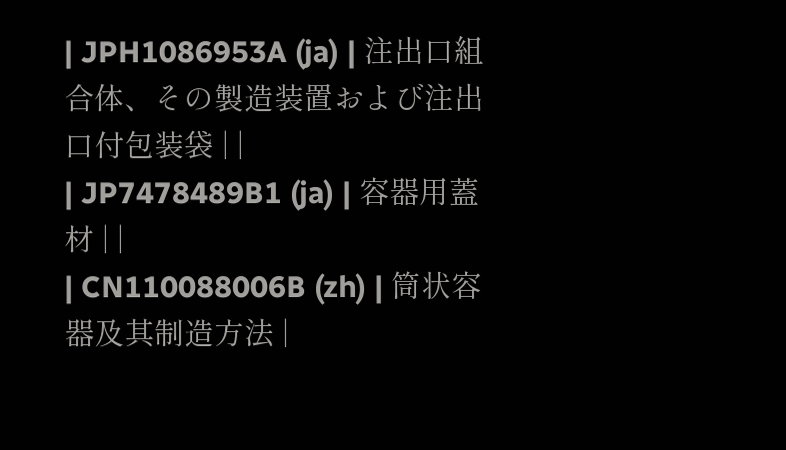| JPH1086953A (ja) | 注出口組合体、その製造装置および注出口付包装袋 | |
| JP7478489B1 (ja) | 容器用蓋材 | |
| CN110088006B (zh) | 筒状容器及其制造方法 |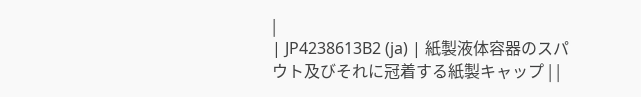|
| JP4238613B2 (ja) | 紙製液体容器のスパウト及びそれに冠着する紙製キャップ | |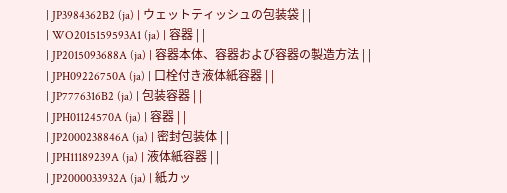| JP3984362B2 (ja) | ウェットティッシュの包装袋 | |
| WO2015159593A1 (ja) | 容器 | |
| JP2015093688A (ja) | 容器本体、容器および容器の製造方法 | |
| JPH09226750A (ja) | 口栓付き液体紙容器 | |
| JP7776316B2 (ja) | 包装容器 | |
| JPH01124570A (ja) | 容器 | |
| JP2000238846A (ja) | 密封包装体 | |
| JPH11189239A (ja) | 液体紙容器 | |
| JP2000033932A (ja) | 紙カッ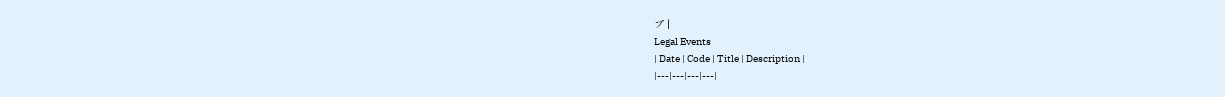プ |
Legal Events
| Date | Code | Title | Description |
|---|---|---|---|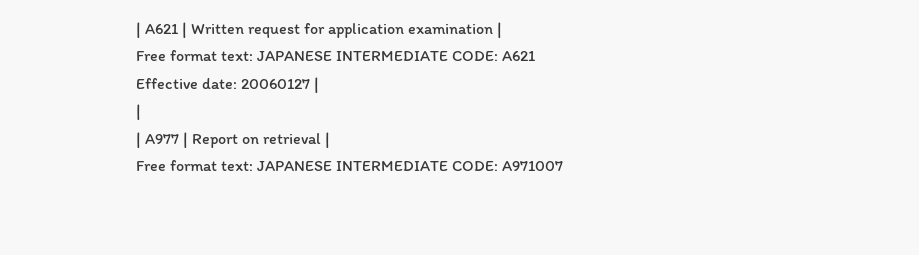| A621 | Written request for application examination |
Free format text: JAPANESE INTERMEDIATE CODE: A621 Effective date: 20060127 |
|
| A977 | Report on retrieval |
Free format text: JAPANESE INTERMEDIATE CODE: A971007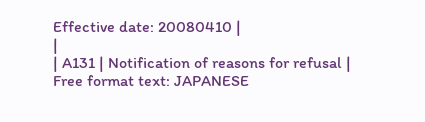Effective date: 20080410 |
|
| A131 | Notification of reasons for refusal |
Free format text: JAPANESE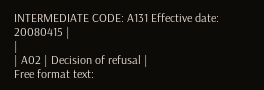INTERMEDIATE CODE: A131 Effective date: 20080415 |
|
| A02 | Decision of refusal |
Free format text: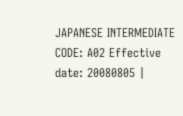JAPANESE INTERMEDIATE CODE: A02 Effective date: 20080805 |